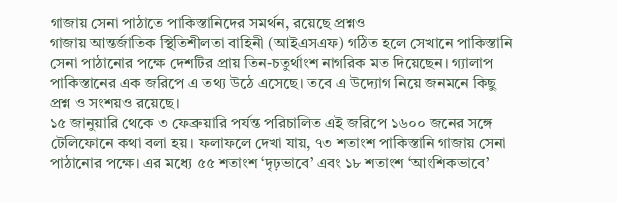গাজায় সেনা পাঠাতে পাকিস্তানিদের সমর্থন, রয়েছে প্রশ্নও
গাজায় আন্তর্জাতিক স্থিতিশীলতা বাহিনী (আইএসএফ) গঠিত হলে সেখানে পাকিস্তানি সেনা পাঠানোর পক্ষে দেশটির প্রায় তিন-চতুর্থাংশ নাগরিক মত দিয়েছেন। গ্যালাপ পাকিস্তানের এক জরিপে এ তথ্য উঠে এসেছে। তবে এ উদ্যোগ নিয়ে জনমনে কিছু প্রশ্ন ও সংশয়ও রয়েছে।
১৫ জানুয়ারি থেকে ৩ ফেব্রুয়ারি পর্যন্ত পরিচালিত এই জরিপে ১৬০০ জনের সঙ্গে টেলিফোনে কথা বলা হয়। ফলাফলে দেখা যায়, ৭৩ শতাংশ পাকিস্তানি গাজায় সেনা পাঠানোর পক্ষে। এর মধ্যে ৫৫ শতাংশ ‘দৃঢ়ভাবে’ এবং ১৮ শতাংশ ‘আংশিকভাবে’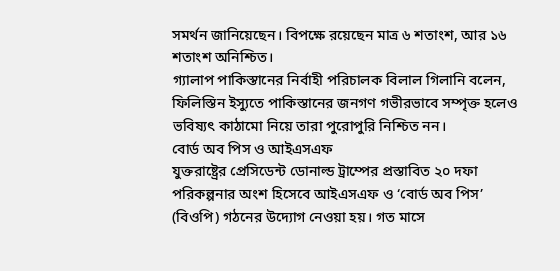সমর্থন জানিয়েছেন। বিপক্ষে রয়েছেন মাত্র ৬ শতাংশ, আর ১৬ শতাংশ অনিশ্চিত।
গ্যালাপ পাকিস্তানের নির্বাহী পরিচালক বিলাল গিলানি বলেন, ফিলিস্তিন ইস্যুতে পাকিস্তানের জনগণ গভীরভাবে সম্পৃক্ত হলেও ভবিষ্যৎ কাঠামো নিয়ে তারা পুরোপুরি নিশ্চিত নন।
বোর্ড অব পিস ও আইএসএফ
যুক্তরাষ্ট্রের প্রেসিডেন্ট ডোনাল্ড ট্রাম্পের প্রস্তাবিত ২০ দফা পরিকল্পনার অংশ হিসেবে আইএসএফ ও ‘বোর্ড অব পিস’ (বিওপি) গঠনের উদ্যোগ নেওয়া হয়। গত মাসে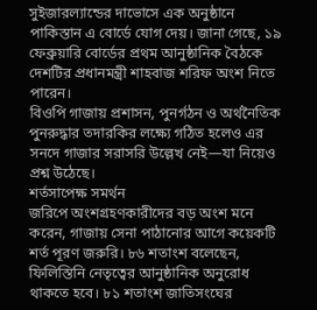সুইজারল্যান্ডের দাভোসে এক অনুষ্ঠানে পাকিস্তান এ বোর্ডে যোগ দেয়। জানা গেছে, ১৯ ফেব্রুয়ারি বোর্ডের প্রথম আনুষ্ঠানিক বৈঠকে দেশটির প্রধানমন্ত্রী শাহবাজ শরিফ অংশ নিতে পারেন।
বিওপি গাজায় প্রশাসন, পুনর্গঠন ও অর্থনৈতিক পুনরুদ্ধার তদারকির লক্ষ্যে গঠিত হলেও এর সনদে গাজার সরাসরি উল্লেখ নেই—যা নিয়েও প্রশ্ন উঠেছে।
শর্তসাপেক্ষ সমর্থন
জরিপে অংশগ্রহণকারীদের বড় অংশ মনে করেন, গাজায় সেনা পাঠানোর আগে কয়েকটি শর্ত পূরণ জরুরি। ৮৬ শতাংশ বলেছেন, ফিলিস্তিনি নেতৃত্বের আনুষ্ঠানিক অনুরোধ থাকতে হবে। ৮১ শতাংশ জাতিসংঘের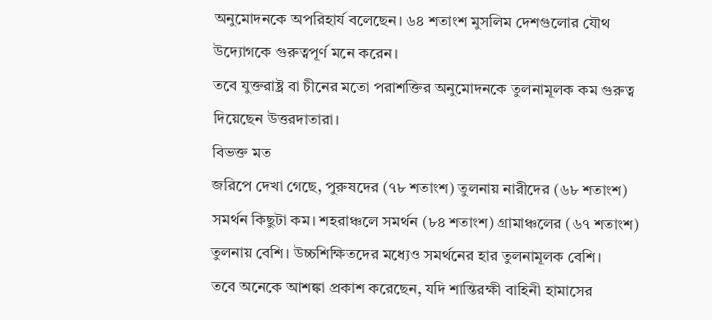অনুমোদনকে অপরিহার্য বলেছেন। ৬৪ শতাংশ মুসলিম দেশগুলোর যৌথ উদ্যোগকে গুরুত্বপূর্ণ মনে করেন।
তবে যুক্তরাষ্ট্র বা চীনের মতো পরাশক্তির অনুমোদনকে তুলনামূলক কম গুরুত্ব দিয়েছেন উত্তরদাতারা।
বিভক্ত মত
জরিপে দেখা গেছে, পুরুষদের (৭৮ শতাংশ) তুলনায় নারীদের (৬৮ শতাংশ) সমর্থন কিছুটা কম। শহরাঞ্চলে সমর্থন (৮৪ শতাংশ) গ্রামাঞ্চলের (৬৭ শতাংশ) তুলনায় বেশি। উচ্চশিক্ষিতদের মধ্যেও সমর্থনের হার তুলনামূলক বেশি।
তবে অনেকে আশঙ্কা প্রকাশ করেছেন, যদি শান্তিরক্ষী বাহিনী হামাসের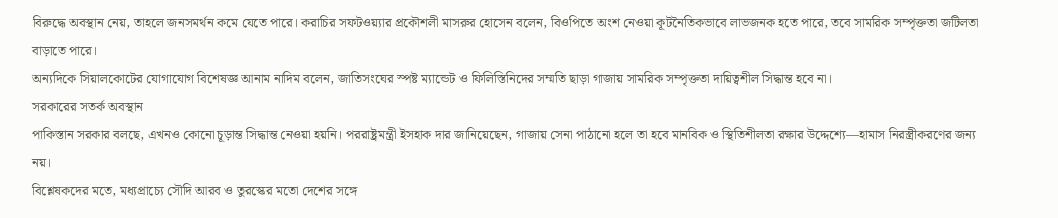বিরুদ্ধে অবস্থান নেয়, তাহলে জনসমর্থন কমে যেতে পারে। করাচির সফটওয়্যার প্রকৌশলী মাসরুর হোসেন বলেন, বিওপিতে অংশ নেওয়া কূটনৈতিকভাবে লাভজনক হতে পারে, তবে সামরিক সম্পৃক্ততা জটিলতা বাড়াতে পারে।
অন্যদিকে সিয়ালকোটের যোগাযোগ বিশেষজ্ঞ আনাম নাদিম বলেন, জাতিসংঘের স্পষ্ট ম্যান্ডেট ও ফিলিস্তিনিদের সম্মতি ছাড়া গাজায় সামরিক সম্পৃক্ততা দায়িত্বশীল সিদ্ধান্ত হবে না।
সরকারের সতর্ক অবস্থান
পাকিস্তান সরকার বলছে, এখনও কোনো চূড়ান্ত সিদ্ধান্ত নেওয়া হয়নি। পররাষ্ট্রমন্ত্রী ইসহাক দার জানিয়েছেন, গাজায় সেনা পাঠানো হলে তা হবে মানবিক ও স্থিতিশীলতা রক্ষার উদ্দেশ্যে—হামাস নিরস্ত্রীকরণের জন্য নয়।
বিশ্লেষকদের মতে, মধ্যপ্রাচ্যে সৌদি আরব ও তুরস্কের মতো দেশের সঙ্গে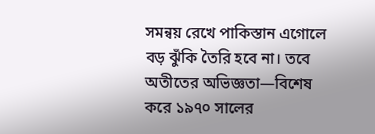সমন্বয় রেখে পাকিস্তান এগোলে বড় ঝুঁকি তৈরি হবে না। তবে অতীতের অভিজ্ঞতা—বিশেষ করে ১৯৭০ সালের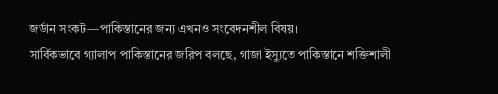জর্ডান সংকট—পাকিস্তানের জন্য এখনও সংবেদনশীল বিষয়।
সার্বিকভাবে গ্যালাপ পাকিস্তানের জরিপ বলছে, গাজা ইস্যুতে পাকিস্তানে শক্তিশালী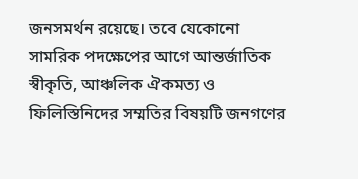জনসমর্থন রয়েছে। তবে যেকোনো সামরিক পদক্ষেপের আগে আন্তর্জাতিক স্বীকৃতি, আঞ্চলিক ঐকমত্য ও ফিলিস্তিনিদের সম্মতির বিষয়টি জনগণের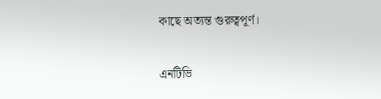কাছে অত্যন্ত গুরুত্বপূর্ণ।

এনটিভি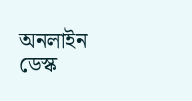অনলাইন ডেস্ক